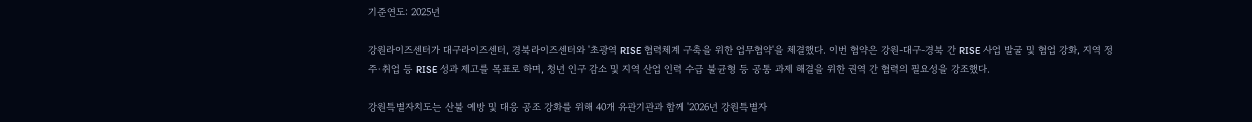기준연도: 2025년

강원라이즈센터가 대구라이즈센터, 경북라이즈센터와 '초광역 RISE 협력체계 구축을 위한 업무협약'을 체결했다. 이번 협약은 강원-대구-경북 간 RISE 사업 발굴 및 협업 강화, 지역 정주·취업 등 RISE 성과 제고를 목표로 하며, 청년 인구 감소 및 지역 산업 인력 수급 불균형 등 공통 과제 해결을 위한 권역 간 협력의 필요성을 강조했다.

강원특별자치도는 산불 예방 및 대응 공조 강화를 위해 40개 유관기관과 함께 '2026년 강원특별자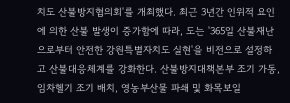치도 산불방지협의회'를 개최했다. 최근 3년간 인위적 요인에 의한 산불 발생이 증가함에 따라, 도는 '365일 산불재난으로부터 안전한 강원특별자치도 실현'을 비전으로 설정하고 산불대응체계를 강화한다. 산불방지대책본부 조기 가동, 임차헬기 조기 배치, 영농부산물 파쇄 및 화목보일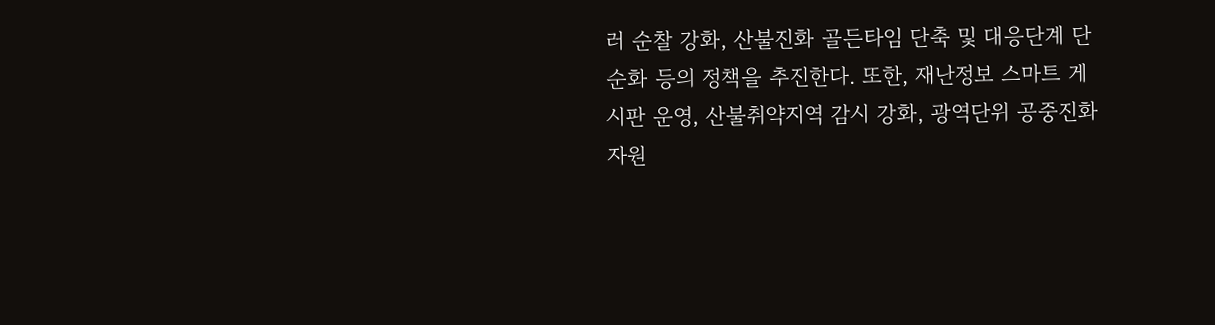러 순찰 강화, 산불진화 골든타임 단축 및 대응단계 단순화 등의 정책을 추진한다. 또한, 재난정보 스마트 게시판 운영, 산불취약지역 감시 강화, 광역단위 공중진화자원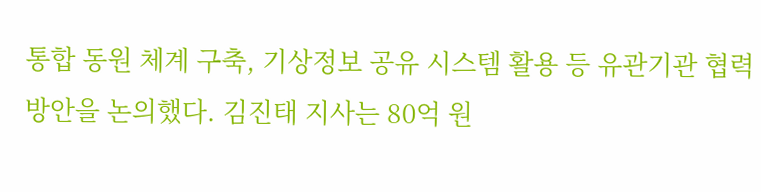통합 동원 체계 구축, 기상정보 공유 시스템 활용 등 유관기관 협력 방안을 논의했다. 김진태 지사는 80억 원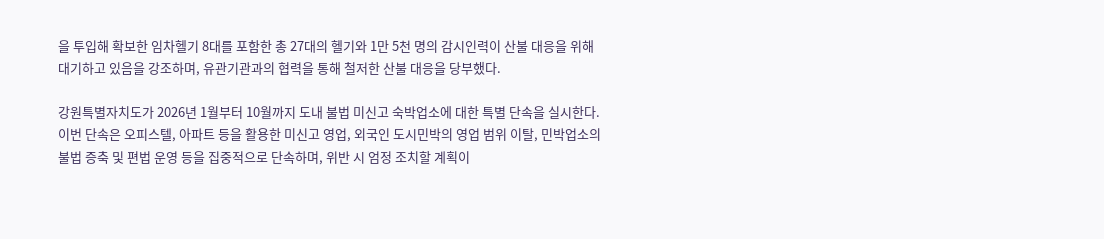을 투입해 확보한 임차헬기 8대를 포함한 총 27대의 헬기와 1만 5천 명의 감시인력이 산불 대응을 위해 대기하고 있음을 강조하며, 유관기관과의 협력을 통해 철저한 산불 대응을 당부했다.

강원특별자치도가 2026년 1월부터 10월까지 도내 불법 미신고 숙박업소에 대한 특별 단속을 실시한다. 이번 단속은 오피스텔, 아파트 등을 활용한 미신고 영업, 외국인 도시민박의 영업 범위 이탈, 민박업소의 불법 증축 및 편법 운영 등을 집중적으로 단속하며, 위반 시 엄정 조치할 계획이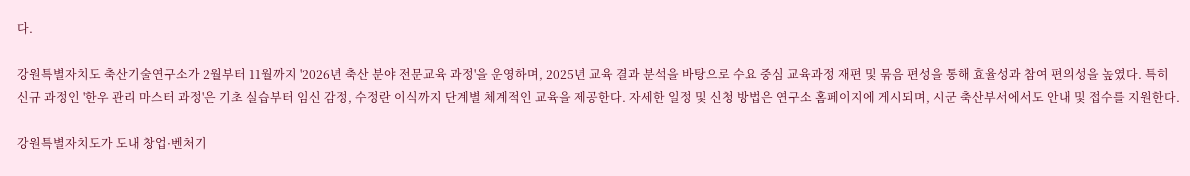다.

강원특별자치도 축산기술연구소가 2월부터 11월까지 '2026년 축산 분야 전문교육 과정'을 운영하며, 2025년 교육 결과 분석을 바탕으로 수요 중심 교육과정 재편 및 묶음 편성을 통해 효율성과 참여 편의성을 높였다. 특히 신규 과정인 '한우 관리 마스터 과정'은 기초 실습부터 임신 감정, 수정란 이식까지 단계별 체계적인 교육을 제공한다. 자세한 일정 및 신청 방법은 연구소 홈페이지에 게시되며, 시군 축산부서에서도 안내 및 접수를 지원한다.

강원특별자치도가 도내 창업·벤처기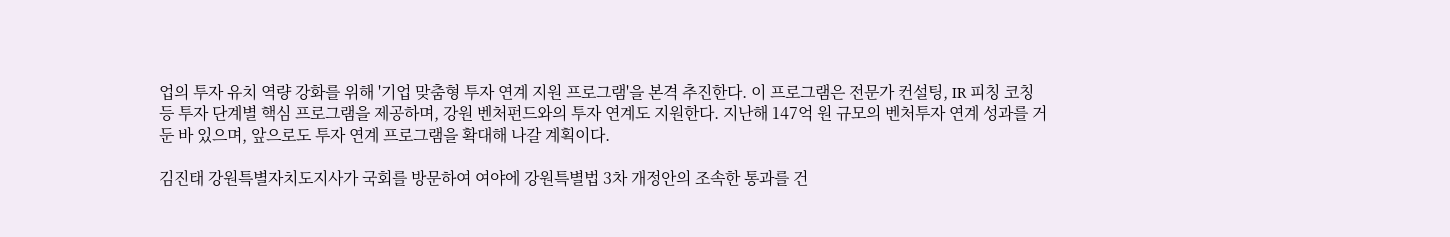업의 투자 유치 역량 강화를 위해 '기업 맞춤형 투자 연계 지원 프로그램'을 본격 추진한다. 이 프로그램은 전문가 컨설팅, IR 피칭 코칭 등 투자 단계별 핵심 프로그램을 제공하며, 강원 벤처펀드와의 투자 연계도 지원한다. 지난해 147억 원 규모의 벤처투자 연계 성과를 거둔 바 있으며, 앞으로도 투자 연계 프로그램을 확대해 나갈 계획이다.

김진태 강원특별자치도지사가 국회를 방문하여 여야에 강원특별법 3차 개정안의 조속한 통과를 건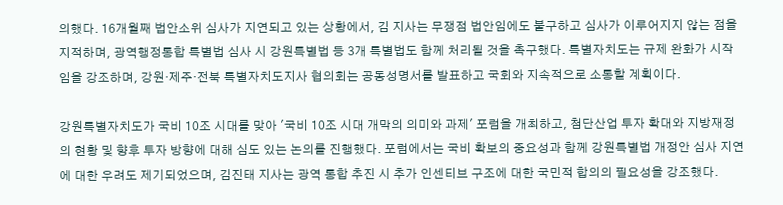의했다. 16개월째 법안소위 심사가 지연되고 있는 상황에서, 김 지사는 무쟁점 법안임에도 불구하고 심사가 이루어지지 않는 점을 지적하며, 광역행정통합 특별법 심사 시 강원특별법 등 3개 특별법도 함께 처리될 것을 촉구했다. 특별자치도는 규제 완화가 시작임을 강조하며, 강원‧제주‧전북 특별자치도지사 협의회는 공동성명서를 발표하고 국회와 지속적으로 소통할 계획이다.

강원특별자치도가 국비 10조 시대를 맞아 '국비 10조 시대 개막의 의미와 과제' 포럼을 개최하고, 첨단산업 투자 확대와 지방재정의 현황 및 향후 투자 방향에 대해 심도 있는 논의를 진행했다. 포럼에서는 국비 확보의 중요성과 함께 강원특별법 개정안 심사 지연에 대한 우려도 제기되었으며, 김진태 지사는 광역 통합 추진 시 추가 인센티브 구조에 대한 국민적 합의의 필요성을 강조했다.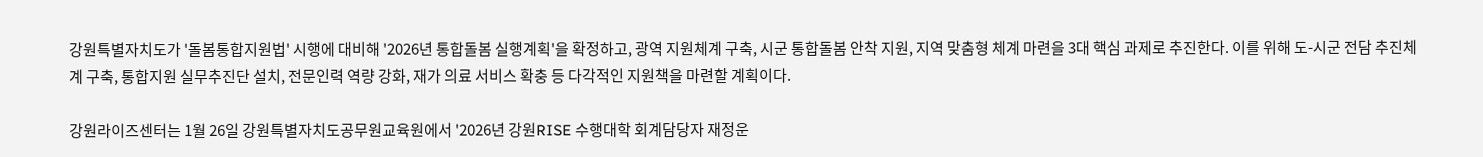강원특별자치도가 '돌봄통합지원법' 시행에 대비해 '2026년 통합돌봄 실행계획'을 확정하고, 광역 지원체계 구축, 시군 통합돌봄 안착 지원, 지역 맞춤형 체계 마련을 3대 핵심 과제로 추진한다. 이를 위해 도-시군 전담 추진체계 구축, 통합지원 실무추진단 설치, 전문인력 역량 강화, 재가 의료 서비스 확충 등 다각적인 지원책을 마련할 계획이다.

강원라이즈센터는 1월 26일 강원특별자치도공무원교육원에서 '2026년 강원RISE 수행대학 회계담당자 재정운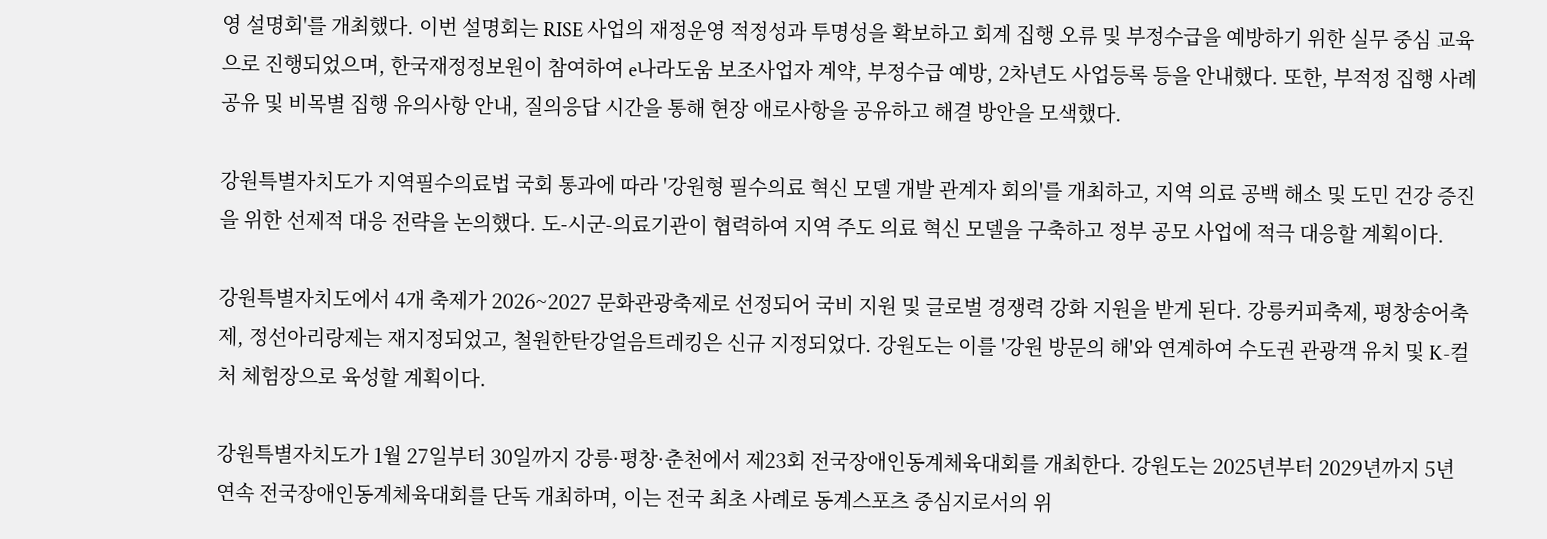영 설명회'를 개최했다. 이번 설명회는 RISE 사업의 재정운영 적정성과 투명성을 확보하고 회계 집행 오류 및 부정수급을 예방하기 위한 실무 중심 교육으로 진행되었으며, 한국재정정보원이 참여하여 e나라도움 보조사업자 계약, 부정수급 예방, 2차년도 사업등록 등을 안내했다. 또한, 부적정 집행 사례 공유 및 비목별 집행 유의사항 안내, 질의응답 시간을 통해 현장 애로사항을 공유하고 해결 방안을 모색했다.

강원특별자치도가 지역필수의료법 국회 통과에 따라 '강원형 필수의료 혁신 모델 개발 관계자 회의'를 개최하고, 지역 의료 공백 해소 및 도민 건강 증진을 위한 선제적 대응 전략을 논의했다. 도-시군-의료기관이 협력하여 지역 주도 의료 혁신 모델을 구축하고 정부 공모 사업에 적극 대응할 계획이다.

강원특별자치도에서 4개 축제가 2026~2027 문화관광축제로 선정되어 국비 지원 및 글로벌 경쟁력 강화 지원을 받게 된다. 강릉커피축제, 평창송어축제, 정선아리랑제는 재지정되었고, 철원한탄강얼음트레킹은 신규 지정되었다. 강원도는 이를 '강원 방문의 해'와 연계하여 수도권 관광객 유치 및 K-컬처 체험장으로 육성할 계획이다.

강원특별자치도가 1월 27일부터 30일까지 강릉·평창·춘천에서 제23회 전국장애인동계체육대회를 개최한다. 강원도는 2025년부터 2029년까지 5년 연속 전국장애인동계체육대회를 단독 개최하며, 이는 전국 최초 사례로 동계스포츠 중심지로서의 위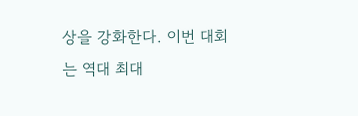상을 강화한다. 이번 대회는 역대 최대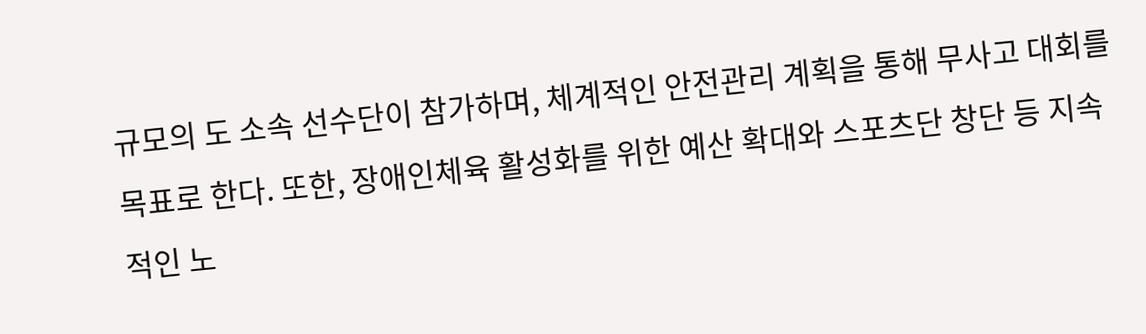규모의 도 소속 선수단이 참가하며, 체계적인 안전관리 계획을 통해 무사고 대회를 목표로 한다. 또한, 장애인체육 활성화를 위한 예산 확대와 스포츠단 창단 등 지속적인 노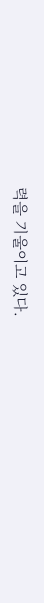력을 기울이고 있다.